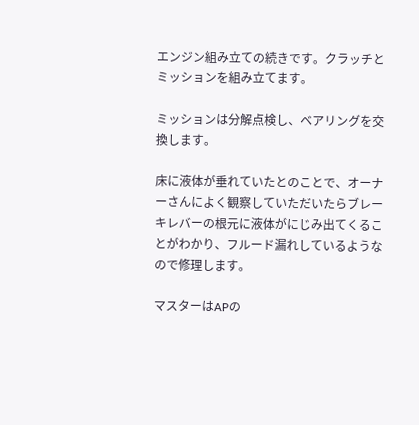エンジン組み立ての続きです。クラッチとミッションを組み立てます。

ミッションは分解点検し、ベアリングを交換します。

床に液体が垂れていたとのことで、オーナーさんによく観察していただいたらブレーキレバーの根元に液体がにじみ出てくることがわかり、フルード漏れしているようなので修理します。

マスターはAPの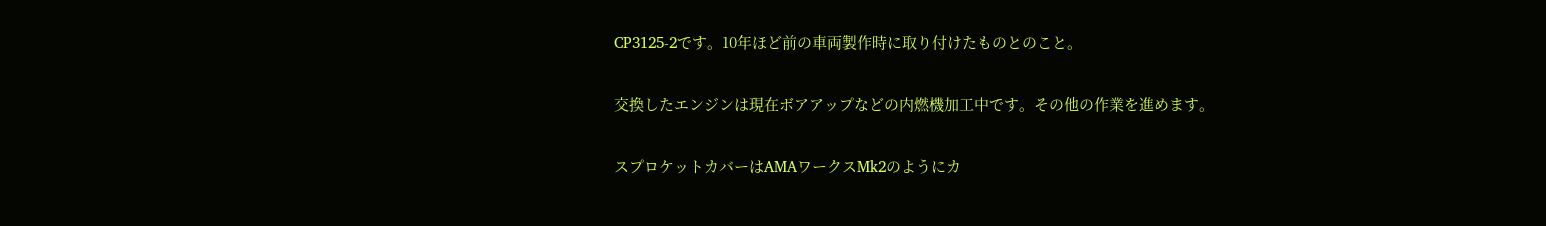CP3125-2です。10年ほど前の車両製作時に取り付けたものとのこと。

交換したエンジンは現在ボアアップなどの内燃機加工中です。その他の作業を進めます。

スプロケットカバーはAMAワークスMk2のようにカ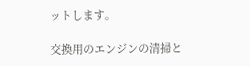ットします。

交換用のエンジンの清掃と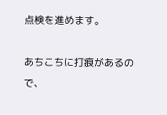点検を進めます。

あちこちに打痕があるので、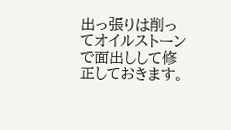出っ張りは削ってオイルストーンで面出しして修正しておきます。